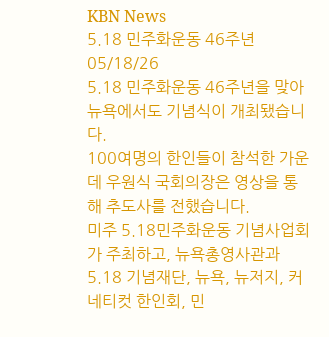KBN News
5.18 민주화운동 46주년
05/18/26
5.18 민주화운동 46주년을 맞아 뉴욕에서도 기념식이 개최됐습니다.
100여명의 한인들이 참석한 가운데 우원식 국회의장은 영상을 통해 추도사를 전했습니다.
미주 5.18민주화운동 기념사업회가 주최하고, 뉴욕총영사관과 5.18 기념재단, 뉴욕, 뉴저지, 커네티컷 한인회, 민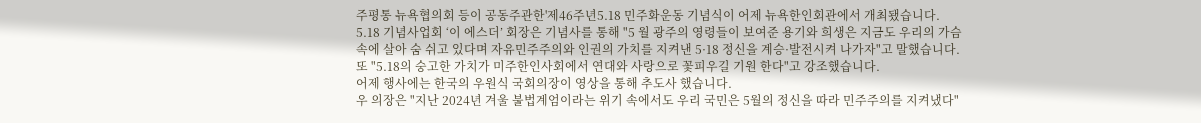주평통 뉴욕협의회 등이 공동주관한'제46주년5.18 민주화운동 기념식이 어제 뉴욕한인회관에서 개최됐습니다.
5.18 기념사업회 ‘이 에스더’ 회장은 기념사를 통해 "5 월 광주의 영령들이 보여준 용기와 희생은 지금도 우리의 가슴 속에 살아 숨 쉬고 있다며 자유민주주의와 인권의 가치를 지켜낸 5·18 정신을 계승·발전시켜 나가자"고 말했습니다.
또 "5.18의 숭고한 가치가 미주한인사회에서 연대와 사랑으로 꽃피우길 기원 한다"고 강조했습니다.
어제 행사에는 한국의 우원식 국회의장이 영상을 통해 추도사 했습니다.
우 의장은 "지난 2024년 겨울 불법계엄이라는 위기 속에서도 우리 국민은 5월의 정신을 따라 민주주의를 지켜냈다"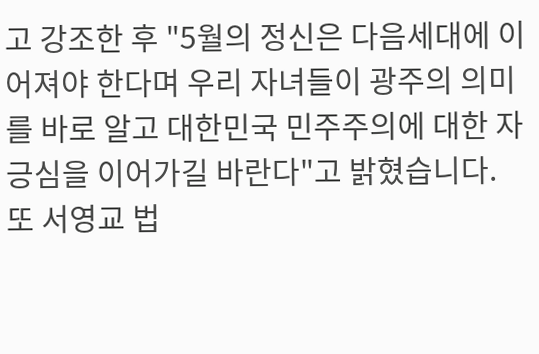고 강조한 후 "5월의 정신은 다음세대에 이어져야 한다며 우리 자녀들이 광주의 의미를 바로 알고 대한민국 민주주의에 대한 자긍심을 이어가길 바란다"고 밝혔습니다.
또 서영교 법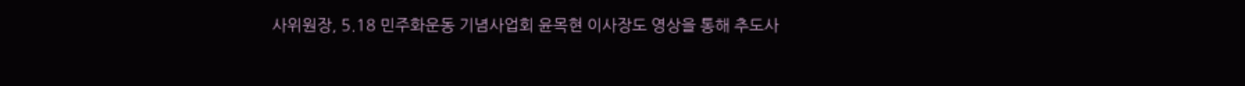사위원장, 5.18 민주화운동 기념사업회 윤목현 이사장도 영상을 통해 추도사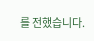를 전했습니다.